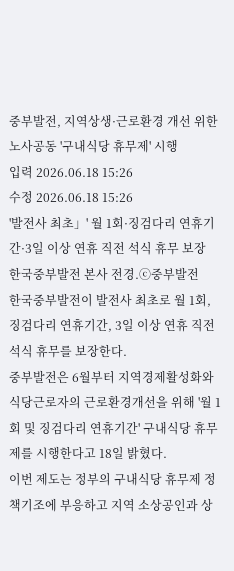중부발전, 지역상생·근로환경 개선 위한 노사공동 '구내식당 휴무제' 시행
입력 2026.06.18 15:26
수정 2026.06.18 15:26
'발전사 최초」' 월 1회·징검다리 연휴기간·3일 이상 연휴 직전 석식 휴무 보장
한국중부발전 본사 전경.ⓒ중부발전
한국중부발전이 발전사 최초로 월 1회, 징검다리 연휴기간, 3일 이상 연휴 직전 석식 휴무를 보장한다.
중부발전은 6월부터 지역경제활성화와 식당근로자의 근로환경개선을 위해 '월 1회 및 징검다리 연휴기간' 구내식당 휴무제를 시행한다고 18일 밝혔다.
이번 제도는 정부의 구내식당 휴무제 정책기조에 부응하고 지역 소상공인과 상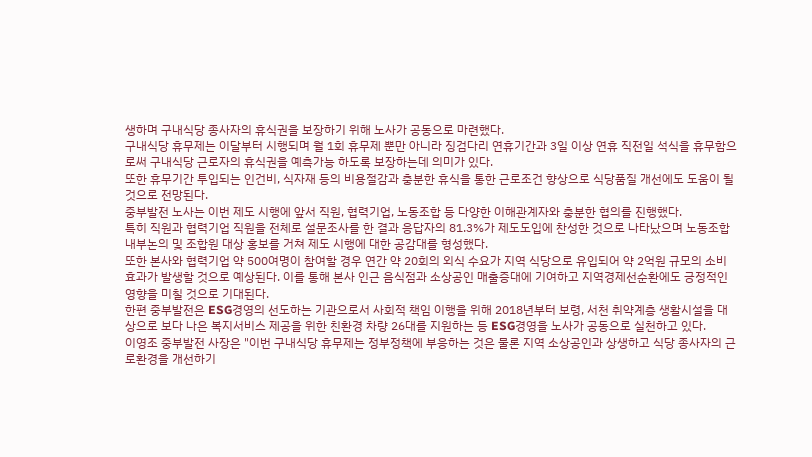생하며 구내식당 종사자의 휴식권을 보장하기 위해 노사가 공동으로 마련했다.
구내식당 휴무제는 이달부터 시행되며 월 1회 휴무제 뿐만 아니라 징검다리 연휴기간과 3일 이상 연휴 직전일 석식을 휴무함으로써 구내식당 근로자의 휴식권을 예측가능 하도록 보장하는데 의미가 있다.
또한 휴무기간 투입되는 인건비, 식자재 등의 비용절감과 충분한 휴식을 통한 근로조건 향상으로 식당품질 개선에도 도움이 될 것으로 전망된다.
중부발전 노사는 이번 제도 시행에 앞서 직원, 협력기업, 노동조합 등 다양한 이해관계자와 충분한 협의를 진행했다.
특히 직원과 협력기업 직원을 전체로 설문조사를 한 결과 응답자의 81.3%가 제도도입에 찬성한 것으로 나타났으며 노동조합 내부논의 및 조합원 대상 홍보를 거쳐 제도 시행에 대한 공감대를 형성했다.
또한 본사와 협력기업 약 500여명이 참여할 경우 연간 약 20회의 외식 수요가 지역 식당으로 유입되어 약 2억원 규모의 소비효과가 발생할 것으로 예상된다. 이를 통해 본사 인근 음식점과 소상공인 매출증대에 기여하고 지역경제선순환에도 긍정적인 영향을 미칠 것으로 기대된다.
한편 중부발전은 ESG경영의 선도하는 기관으로서 사회적 책임 이행을 위해 2018년부터 보령, 서천 취약계층 생활시설을 대상으로 보다 나은 복지서비스 제공을 위한 친환경 차량 26대를 지원하는 등 ESG경영을 노사가 공동으로 실천하고 있다.
이영조 중부발전 사장은 "이번 구내식당 휴무제는 정부정책에 부응하는 것은 물론 지역 소상공인과 상생하고 식당 종사자의 근로환경을 개선하기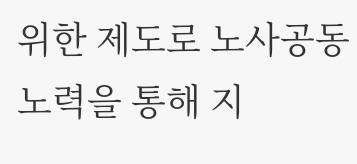위한 제도로 노사공동 노력을 통해 지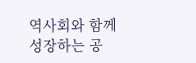역사회와 함께 성장하는 공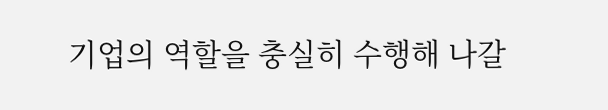기업의 역할을 충실히 수행해 나갈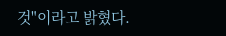것"이라고 밝혔다.